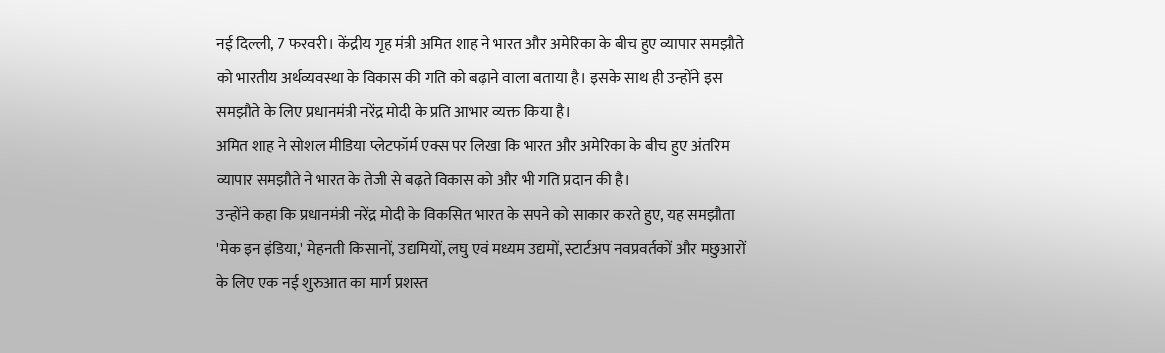नई दिल्ली, 7 फरवरी। केंद्रीय गृह मंत्री अमित शाह ने भारत और अमेरिका के बीच हुए व्यापार समझौते को भारतीय अर्थव्यवस्था के विकास की गति को बढ़ाने वाला बताया है। इसके साथ ही उन्होंने इस समझौते के लिए प्रधानमंत्री नरेंद्र मोदी के प्रति आभार व्यक्त किया है।
अमित शाह ने सोशल मीडिया प्लेटफॉर्म एक्स पर लिखा कि भारत और अमेरिका के बीच हुए अंतरिम व्यापार समझौते ने भारत के तेजी से बढ़ते विकास को और भी गति प्रदान की है।
उन्होंने कहा कि प्रधानमंत्री नरेंद्र मोदी के विकसित भारत के सपने को साकार करते हुए, यह समझौता 'मेक इन इंडिया,' मेहनती किसानों, उद्यमियों, लघु एवं मध्यम उद्यमों, स्टार्टअप नवप्रवर्तकों और मछुआरों के लिए एक नई शुरुआत का मार्ग प्रशस्त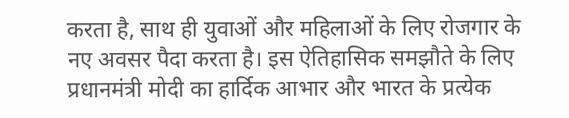करता है, साथ ही युवाओं और महिलाओं के लिए रोजगार के नए अवसर पैदा करता है। इस ऐतिहासिक समझौते के लिए प्रधानमंत्री मोदी का हार्दिक आभार और भारत के प्रत्येक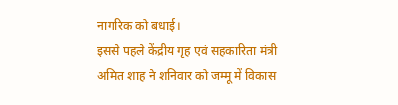नागरिक को बधाई।
इससे पहले केंद्रीय गृह एवं सहकारिता मंत्री अमित शाह ने शनिवार को जम्मू में विकास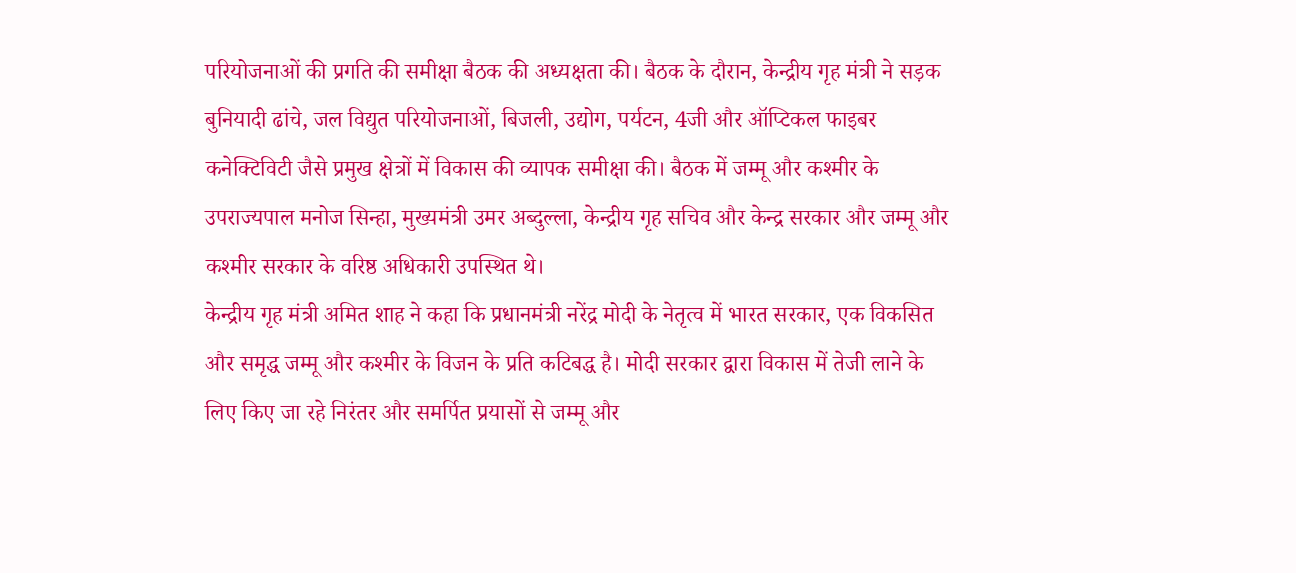परियोजनाओं की प्रगति की समीक्षा बैठक की अध्यक्षता की। बैठक के दौरान, केन्द्रीय गृह मंत्री ने सड़क बुनियादी ढांचे, जल विद्युत परियोजनाओं, बिजली, उद्योग, पर्यटन, 4जी और ऑप्टिकल फाइबर कनेक्टिविटी जैसे प्रमुख क्षेत्रों में विकास की व्यापक समीक्षा की। बैठक में जम्मू और कश्मीर के उपराज्यपाल मनोज सिन्हा, मुख्यमंत्री उमर अब्दुल्ला, केन्द्रीय गृह सचिव और केन्द्र सरकार और जम्मू और कश्मीर सरकार के वरिष्ठ अधिकारी उपस्थित थे।
केन्द्रीय गृह मंत्री अमित शाह ने कहा कि प्रधानमंत्री नरेंद्र मोदी के नेतृत्व में भारत सरकार, एक विकसित और समृद्ध जम्मू और कश्मीर के विजन के प्रति कटिबद्ध है। मोदी सरकार द्वारा विकास में तेजी लाने के लिए किए जा रहे निरंतर और समर्पित प्रयासों से जम्मू और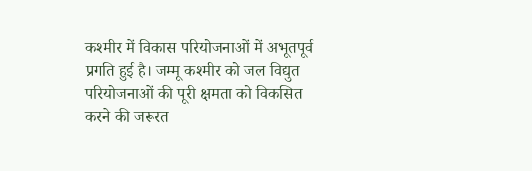कश्मीर में विकास परियोजनाओं में अभूतपूर्व प्रगति हुई है। जम्मू कश्मीर को जल विद्युत परियोजनाओं की पूरी क्षमता को विकसित करने की जरूरत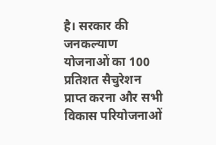है। सरकार की जनकल्याण योजनाओं का 100 प्रतिशत सैचुरेशन प्राप्त करना और सभी विकास परियोजनाओं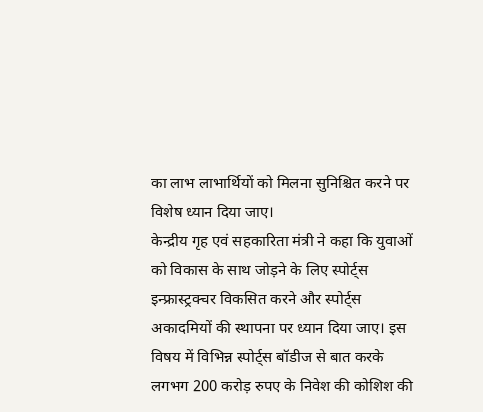का लाभ लाभार्थियों को मिलना सुनिश्चित करने पर विशेष ध्यान दिया जाए।
केन्द्रीय गृह एवं सहकारिता मंत्री ने कहा कि युवाओं को विकास के साथ जोड़ने के लिए स्पोर्ट्स इन्फ्रास्ट्रक्चर विकसित करने और स्पोर्ट्स अकादमियों की स्थापना पर ध्यान दिया जाए। इस विषय में विभिन्न स्पोर्ट्स बॉडीज से बात करके लगभग 200 करोड़ रुपए के निवेश की कोशिश की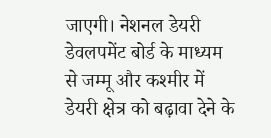जाएगी। नेशनल डेयरी डेवलपमेंट बोर्ड के माध्यम से जम्मू और कश्मीर में डेयरी क्षेत्र को बढ़ावा देने के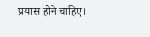प्रयास होने चाहिए।